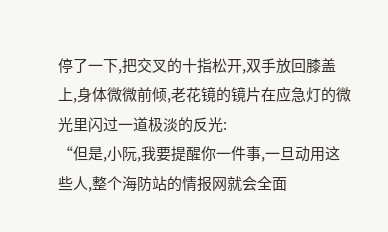停了一下,把交叉的十指松开,双手放回膝盖上,身体微微前倾,老花镜的镜片在应急灯的微光里闪过一道极淡的反光:
“但是,小阮,我要提醒你一件事,一旦动用这些人,整个海防站的情报网就会全面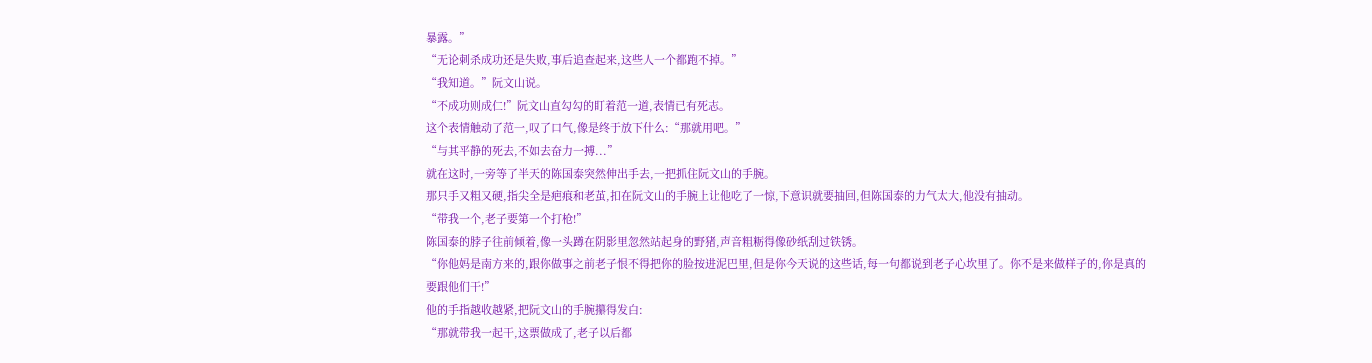暴露。”
“无论刺杀成功还是失败,事后追查起来,这些人一个都跑不掉。”
“我知道。”阮文山说。
“不成功则成仁!”阮文山直勾勾的盯着范一道,表情已有死志。
这个表情触动了范一,叹了口气,像是终于放下什么:“那就用吧。”
“与其平静的死去,不如去奋力一搏...”
就在这时,一旁等了半天的陈国泰突然伸出手去,一把抓住阮文山的手腕。
那只手又粗又硬,指尖全是疤痕和老茧,扣在阮文山的手腕上让他吃了一惊,下意识就要抽回,但陈国泰的力气太大,他没有抽动。
“带我一个,老子要第一个打枪!”
陈国泰的脖子往前倾着,像一头蹲在阴影里忽然站起身的野猪,声音粗粝得像砂纸刮过铁锈。
“你他妈是南方来的,跟你做事之前老子恨不得把你的脸按进泥巴里,但是你今天说的这些话,每一句都说到老子心坎里了。你不是来做样子的,你是真的要跟他们干!”
他的手指越收越紧,把阮文山的手腕攥得发白:
“那就带我一起干,这票做成了,老子以后都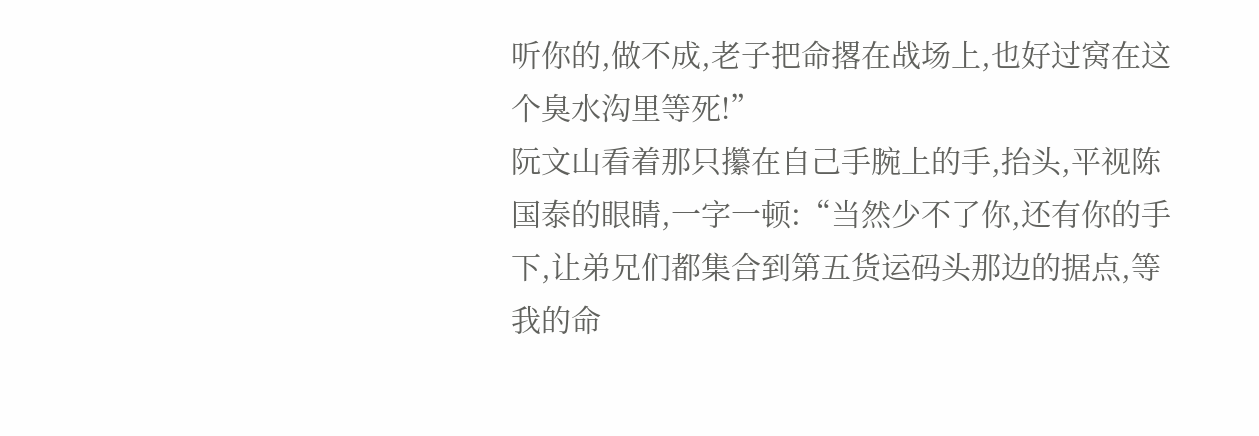听你的,做不成,老子把命撂在战场上,也好过窝在这个臭水沟里等死!”
阮文山看着那只攥在自己手腕上的手,抬头,平视陈国泰的眼睛,一字一顿:“当然少不了你,还有你的手下,让弟兄们都集合到第五货运码头那边的据点,等我的命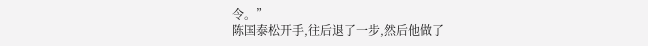令。”
陈国泰松开手,往后退了一步,然后他做了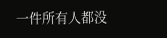一件所有人都没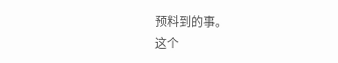预料到的事。
这个